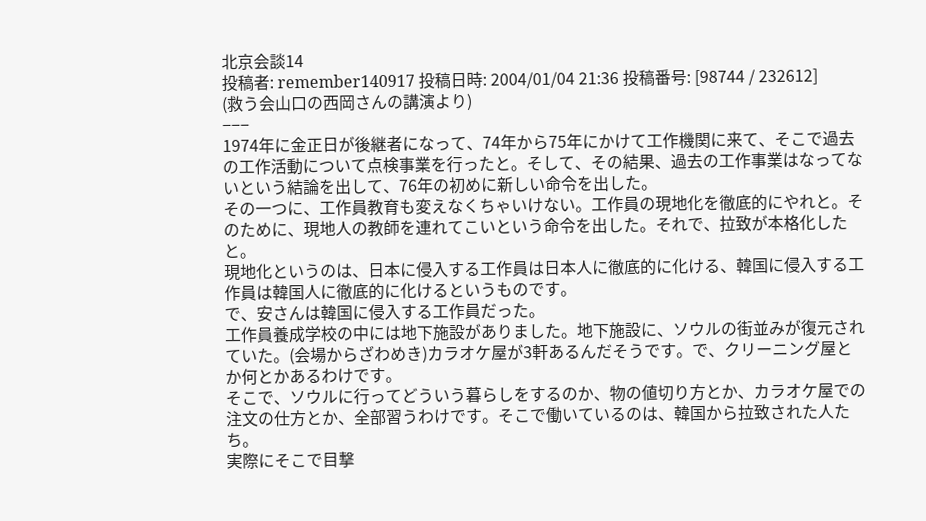北京会談14
投稿者: remember140917 投稿日時: 2004/01/04 21:36 投稿番号: [98744 / 232612]
(救う会山口の西岡さんの講演より)
−−−
1974年に金正日が後継者になって、74年から75年にかけて工作機関に来て、そこで過去の工作活動について点検事業を行ったと。そして、その結果、過去の工作事業はなってないという結論を出して、76年の初めに新しい命令を出した。
その一つに、工作員教育も変えなくちゃいけない。工作員の現地化を徹底的にやれと。そのために、現地人の教師を連れてこいという命令を出した。それで、拉致が本格化したと。
現地化というのは、日本に侵入する工作員は日本人に徹底的に化ける、韓国に侵入する工作員は韓国人に徹底的に化けるというものです。
で、安さんは韓国に侵入する工作員だった。
工作員養成学校の中には地下施設がありました。地下施設に、ソウルの街並みが復元されていた。(会場からざわめき)カラオケ屋が3軒あるんだそうです。で、クリーニング屋とか何とかあるわけです。
そこで、ソウルに行ってどういう暮らしをするのか、物の値切り方とか、カラオケ屋での注文の仕方とか、全部習うわけです。そこで働いているのは、韓国から拉致された人たち。
実際にそこで目撃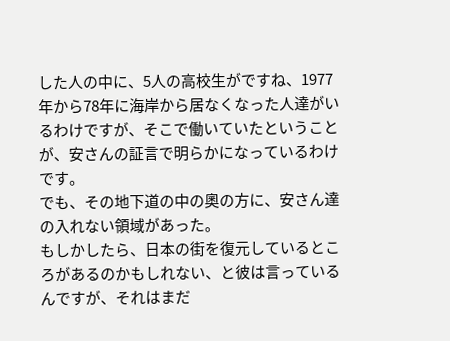した人の中に、5人の高校生がですね、1977年から78年に海岸から居なくなった人達がいるわけですが、そこで働いていたということが、安さんの証言で明らかになっているわけです。
でも、その地下道の中の奧の方に、安さん達の入れない領域があった。
もしかしたら、日本の街を復元しているところがあるのかもしれない、と彼は言っているんですが、それはまだ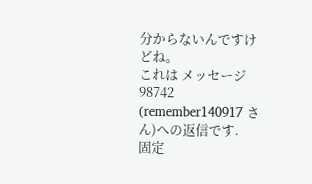分からないんですけどね。
これは メッセージ 98742 (remember140917 さん)への返信です.
固定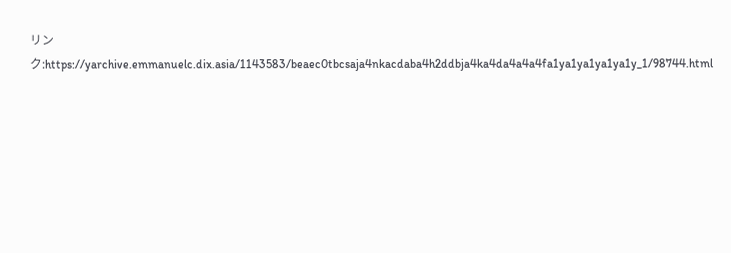リンク:https://yarchive.emmanuelc.dix.asia/1143583/beaec0tbcsaja4nkacdaba4h2ddbja4ka4da4a4a4fa1ya1ya1ya1ya1y_1/98744.html